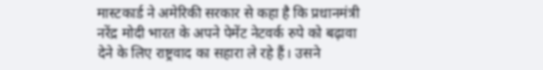मास्टकार्ड ने अमेरिकी सरकार से कहा है कि प्रधानमंत्री नरेंद्र मोदी भारत के अपने पेमेंट नेटवर्क रुपे को बढ़ावा देने के लिए राष्ट्रवाद का सहारा ले रहे हैं। उसने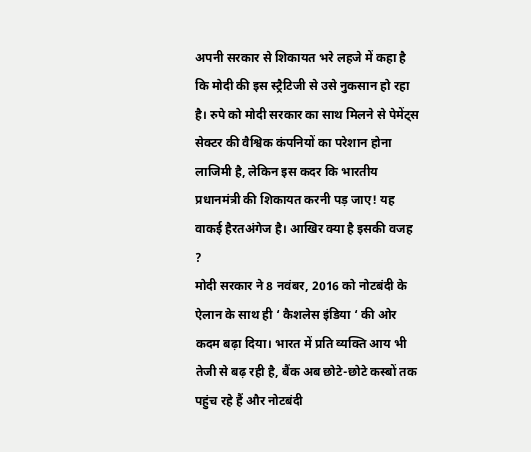अपनी सरकार से शिकायत भरे लहजे में कहा है कि मोदी की इस स्ट्रैटिजी से उसे नुकसान हो रहा है। रुपे को मोदी सरकार का साथ मिलने से पेमेंट्स सेक्टर की वैश्विक कंपनियों का परेशान होना लाजिमी है, लेकिन इस कदर कि भारतीय प्रधानमंत्री की शिकायत करनी पड़ जाए! यह वाकई हैरतअंगेज है। आखिर क्या है इसकी वजह ?
मोदी सरकार ने 8 नवंबर, 2016 को नोटबंदी के ऐलान के साथ ही ‘ कैशलेस इंडिया ‘ की ओर कदम बढ़ा दिया। भारत में प्रति व्यक्ति आय भी तेजी से बढ़ रही है, बैंक अब छोटे-छोटे कस्बों तक पहुंच रहे हैं और नोटबंदी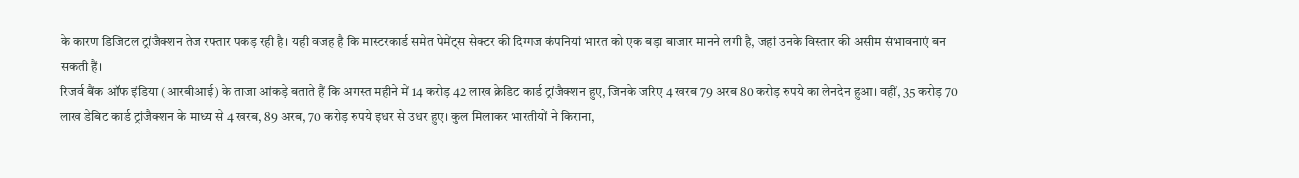के कारण डिजिटल ट्रांजैक्शन तेज रफ्तार पकड़ रही है। यही वजह है कि मास्टरकार्ड समेत पेमेंट्स सेक्टर की दिग्गज कंपनियां भारत को एक बड़ा बाजार मानने लगी है, जहां उनके विस्तार की असीम संभावनाएं बन सकती हैं।
रिजर्व बैंक ऑफ इंडिया (आरबीआई) के ताजा आंकड़े बताते हैं कि अगस्त महीने में 14 करोड़ 42 लाख क्रेडिट कार्ड ट्रांजैक्शन हुए, जिनके जरिए 4 खरब 79 अरब 80 करोड़ रुपये का लेनदेन हुआ। वहीं, 35 करोड़ 70 लाख डेबिट कार्ड ट्रांजैक्शन के माध्य से 4 खरब, 89 अरब, 70 करोड़ रुपये इधर से उधर हुए। कुल मिलाकर भारतीयों ने किराना,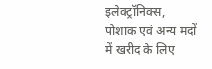इलेक्ट्रॉनिक्स, पोशाक एवं अन्य मदों में खरीद के लिए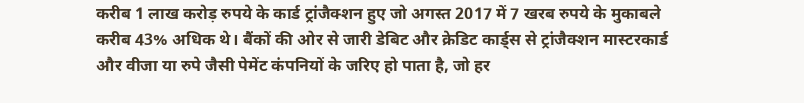करीब 1 लाख करोड़ रुपये के कार्ड ट्रांजैक्शन हुए जो अगस्त 2017 में 7 खरब रुपये के मुकाबले करीब 43% अधिक थे। बैंकों की ओर से जारी डेबिट और क्रेडिट कार्ड्स से ट्रांजैक्शन मास्टरकार्ड और वीजा या रुपे जैसी पेमेंट कंपनियों के जरिए हो पाता है, जो हर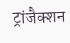ट्रांजैक्शन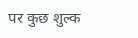पर कुछ शुल्क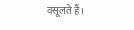वसूलते हैं।